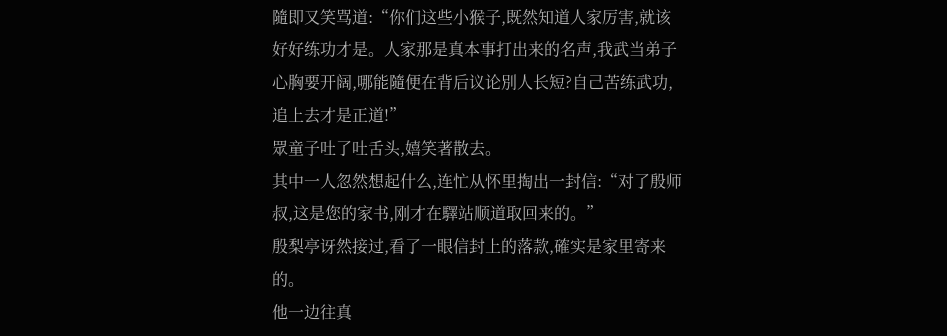隨即又笑骂道:“你们这些小猴子,既然知道人家厉害,就该好好练功才是。人家那是真本事打出来的名声,我武当弟子心胸要开阔,哪能隨便在背后议论別人长短?自己苦练武功,追上去才是正道!”
眾童子吐了吐舌头,嬉笑著散去。
其中一人忽然想起什么,连忙从怀里掏出一封信:“对了殷师叔,这是您的家书,刚才在驛站顺道取回来的。”
殷梨亭讶然接过,看了一眼信封上的落款,確实是家里寄来的。
他一边往真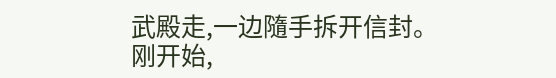武殿走,一边隨手拆开信封。
刚开始,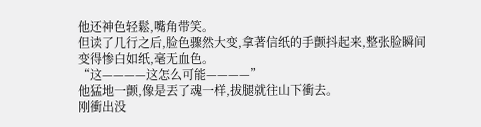他还神色轻鬆,嘴角带笑。
但读了几行之后,脸色骤然大变,拿著信纸的手颤抖起来,整张脸瞬间变得惨白如纸,毫无血色。
“这————这怎么可能————”
他猛地一颤,像是丟了魂一样,拔腿就往山下衝去。
刚衝出没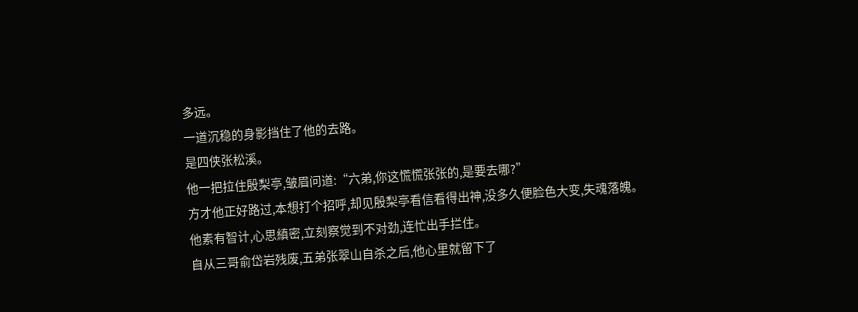多远。
一道沉稳的身影挡住了他的去路。
是四侠张松溪。
他一把拉住殷梨亭,皱眉问道:“六弟,你这慌慌张张的,是要去哪?”
方才他正好路过,本想打个招呼,却见殷梨亭看信看得出神,没多久便脸色大变,失魂落魄。
他素有智计,心思縝密,立刻察觉到不对劲,连忙出手拦住。
自从三哥俞岱岩残废,五弟张翠山自杀之后,他心里就留下了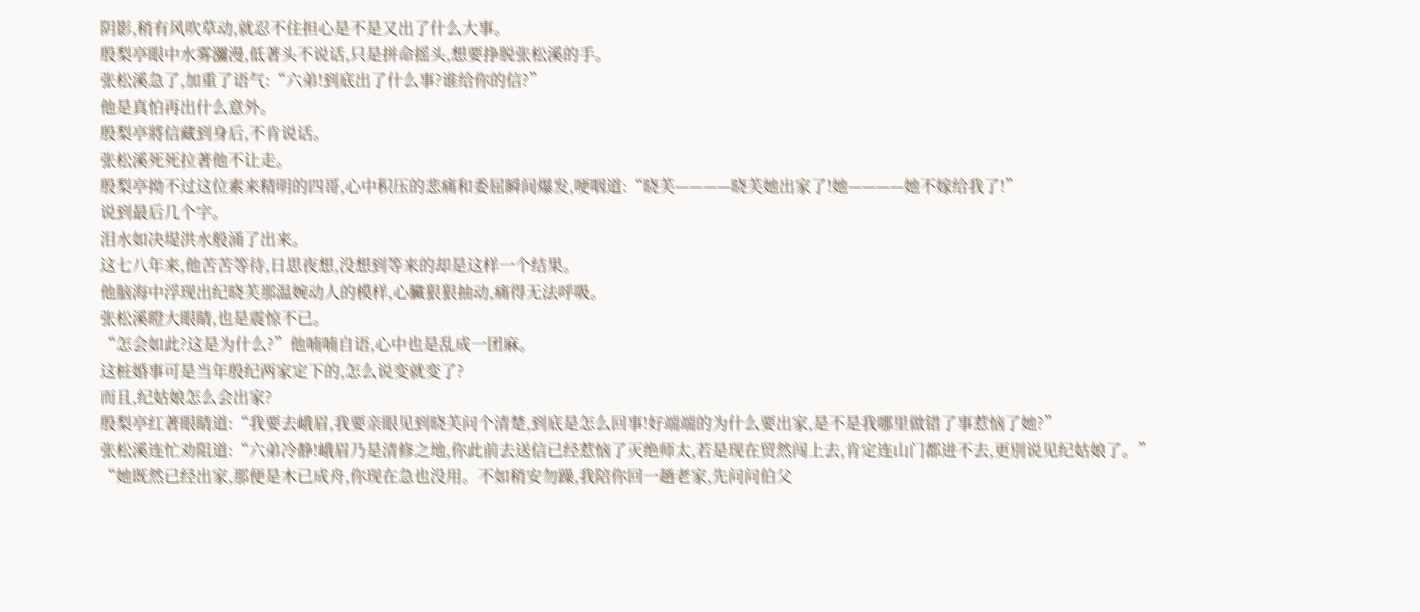阴影,稍有风吹草动,就忍不住担心是不是又出了什么大事。
殷梨亭眼中水雾瀰漫,低著头不说话,只是拼命摇头,想要挣脱张松溪的手。
张松溪急了,加重了语气:“六弟!到底出了什么事?谁给你的信?”
他是真怕再出什么意外。
殷梨亭將信藏到身后,不肯说话。
张松溪死死拉著他不让走。
殷梨亭拗不过这位素来精明的四哥,心中积压的悲痛和委屈瞬间爆发,哽咽道:“晓芙————晓芙她出家了!她————她不嫁给我了!”
说到最后几个字。
泪水如决堤洪水般涌了出来。
这七八年来,他苦苦等待,日思夜想,没想到等来的却是这样一个结果。
他脑海中浮现出纪晓芙那温婉动人的模样,心臟狠狠抽动,痛得无法呼吸。
张松溪瞪大眼睛,也是震惊不已。
“怎会如此?这是为什么?”他喃喃自语,心中也是乱成一团麻。
这桩婚事可是当年殷纪两家定下的,怎么说变就变了?
而且,纪姑娘怎么会出家?
殷梨亭红著眼睛道:“我要去峨眉,我要亲眼见到晓芙问个清楚,到底是怎么回事!好端端的为什么要出家,是不是我哪里做错了事惹恼了她?”
张松溪连忙劝阻道:“六弟冷静!峨眉乃是清修之地,你此前去送信已经惹恼了灭绝师太,若是现在贸然闯上去,肯定连山门都进不去,更別说见纪姑娘了。”
“她既然已经出家,那便是木已成舟,你现在急也没用。不如稍安勿躁,我陪你回一趟老家,先问问伯父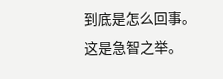到底是怎么回事。
这是急智之举。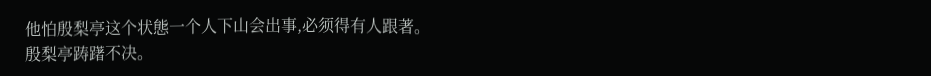他怕殷梨亭这个状態一个人下山会出事,必须得有人跟著。
殷梨亭踌躇不决。